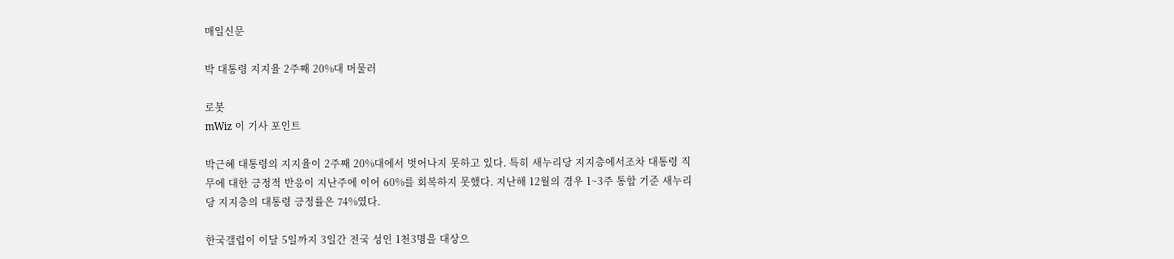매일신문

박 대통령 지지율 2주째 20%대 머물러

로봇
mWiz 이 기사 포인트

박근혜 대통령의 지지율이 2주째 20%대에서 벗어나지 못하고 있다. 특히 새누리당 지지층에서조차 대통령 직무에 대한 긍정적 반응이 지난주에 이어 60%를 회복하지 못했다. 지난해 12월의 경우 1~3주 통합 기준 새누리당 지지층의 대통령 긍정률은 74%였다.

한국갤럽이 이달 5일까지 3일간 전국 성인 1천3명을 대상으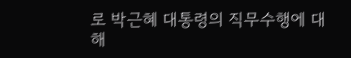로 박근혜 대통령의 직무수행에 대해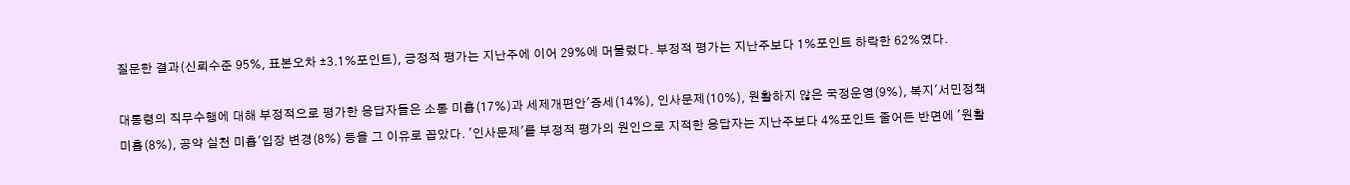질문한 결과(신뢰수준 95%, 표본오차 ±3.1%포인트), 긍정적 평가는 지난주에 이어 29%에 머물렀다. 부정적 평가는 지난주보다 1%포인트 하락한 62%였다.

대통령의 직무수행에 대해 부정적으로 평가한 응답자들은 소통 미흡(17%)과 세제개편안'증세(14%), 인사문제(10%), 원활하지 않은 국정운영(9%), 복지'서민정책 미흡(8%), 공약 실천 미흡'입장 변경(8%) 등을 그 이유로 꼽았다. '인사문제'를 부정적 평가의 원인으로 지적한 응답자는 지난주보다 4%포인트 줄어든 반면에 '원활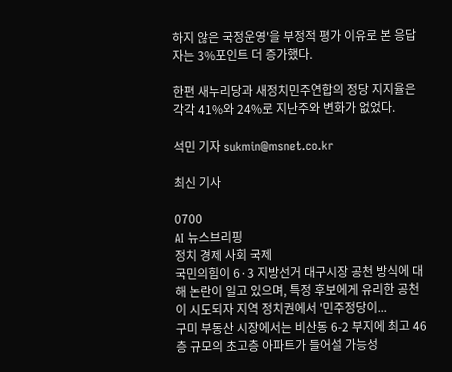하지 않은 국정운영'을 부정적 평가 이유로 본 응답자는 3%포인트 더 증가했다.

한편 새누리당과 새정치민주연합의 정당 지지율은 각각 41%와 24%로 지난주와 변화가 없었다.

석민 기자 sukmin@msnet.co.kr

최신 기사

0700
AI 뉴스브리핑
정치 경제 사회 국제
국민의힘이 6·3 지방선거 대구시장 공천 방식에 대해 논란이 일고 있으며, 특정 후보에게 유리한 공천이 시도되자 지역 정치권에서 '민주정당이...
구미 부동산 시장에서는 비산동 6-2 부지에 최고 46층 규모의 초고층 아파트가 들어설 가능성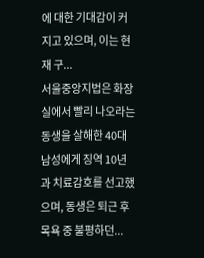에 대한 기대감이 커지고 있으며, 이는 현재 구...
서울중앙지법은 화장실에서 빨리 나오라는 동생을 살해한 40대 남성에게 징역 10년과 치료감호를 선고했으며, 동생은 퇴근 후 목욕 중 불평하던...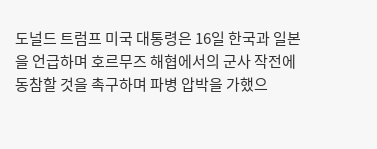도널드 트럼프 미국 대통령은 16일 한국과 일본을 언급하며 호르무즈 해협에서의 군사 작전에 동참할 것을 촉구하며 파병 압박을 가했으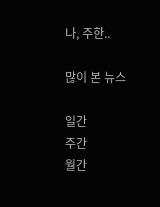나, 주한..

많이 본 뉴스

일간
주간
월간